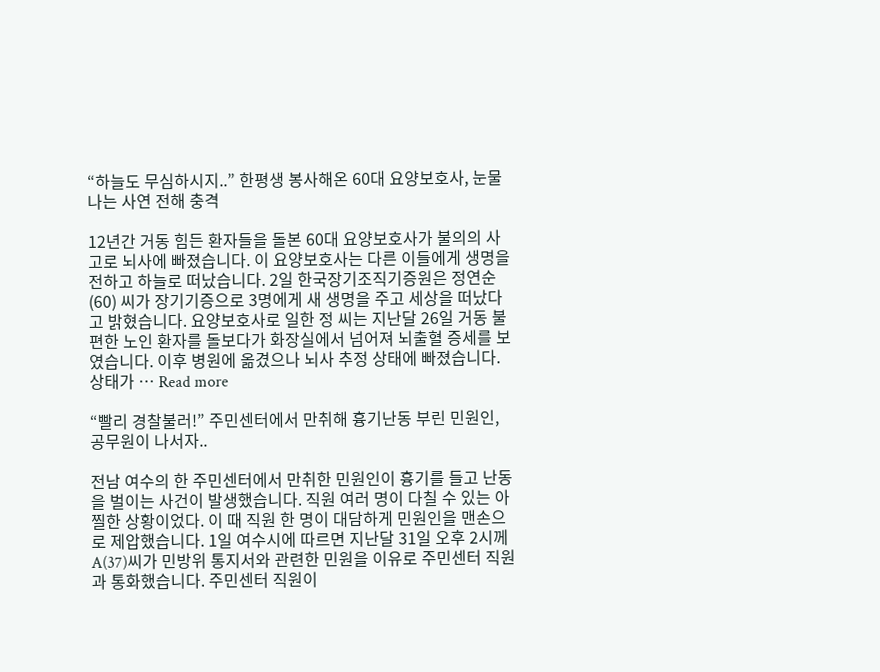“하늘도 무심하시지..” 한평생 봉사해온 60대 요양보호사, 눈물나는 사연 전해 충격

12년간 거동 힘든 환자들을 돌본 60대 요양보호사가 불의의 사고로 뇌사에 빠졌습니다. 이 요양보호사는 다른 이들에게 생명을 전하고 하늘로 떠났습니다. 2일 한국장기조직기증원은 정연순(60) 씨가 장기기증으로 3명에게 새 생명을 주고 세상을 떠났다고 밝혔습니다. 요양보호사로 일한 정 씨는 지난달 26일 거동 불편한 노인 환자를 돌보다가 화장실에서 넘어져 뇌출혈 증세를 보였습니다. 이후 병원에 옮겼으나 뇌사 추정 상태에 빠졌습니다. 상태가 … Read more

“빨리 경찰불러!” 주민센터에서 만취해 흉기난동 부린 민원인, 공무원이 나서자..

전남 여수의 한 주민센터에서 만취한 민원인이 흉기를 들고 난동을 벌이는 사건이 발생했습니다. 직원 여러 명이 다칠 수 있는 아찔한 상황이었다. 이 때 직원 한 명이 대담하게 민원인을 맨손으로 제압했습니다. 1일 여수시에 따르면 지난달 31일 오후 2시께 A(37)씨가 민방위 통지서와 관련한 민원을 이유로 주민센터 직원과 통화했습니다. 주민센터 직원이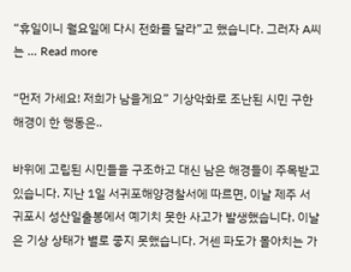“휴일이니 월요일에 다시 전화를 달라”고 했습니다. 그러자 A씨는 … Read more

“먼저 가세요! 저희가 남을게요” 기상악화로 조난된 시민 구한 해경이 한 행동은..

바위에 고립된 시민들을 구조하고 대신 남은 해경들이 주목받고 있습니다. 지난 1일 서귀포해양경찰서에 따르면, 이날 제주 서귀포시 성산일출봉에서 예기치 못한 사고가 발생했습니다. 이날은 기상 상태가 별로 좋지 못했습니다. 거센 파도가 몰아치는 가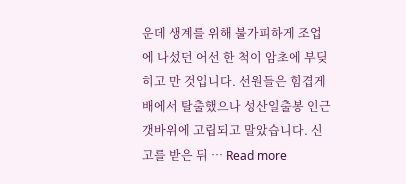운데 생계를 위해 불가피하게 조업에 나섰던 어선 한 척이 암초에 부딪히고 만 것입니다. 선원들은 힘겹게 배에서 탈출했으나 성산일출봉 인근 갯바위에 고립되고 말았습니다. 신고를 받은 뒤 … Read more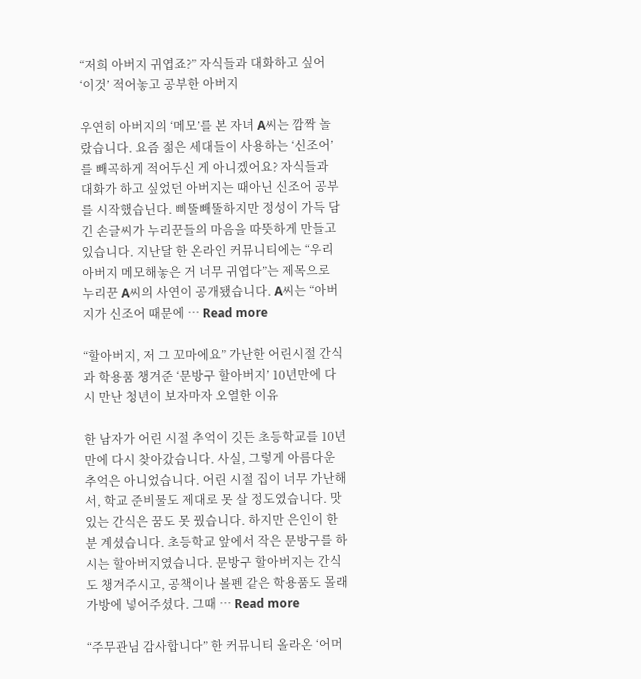“저희 아버지 귀엽죠?” 자식들과 대화하고 싶어 ‘이것’ 적어놓고 공부한 아버지

우연히 아버지의 ‘메모’를 본 자녀 A씨는 깜짝 놀랐습니다. 요즘 젊은 세대들이 사용하는 ‘신조어’를 빼곡하게 적어두신 게 아니겠어요? 자식들과 대화가 하고 싶었던 아버지는 때아닌 신조어 공부를 시작했습닌다. 삐뚤빼뚤하지만 정성이 가득 담긴 손글씨가 누리꾼들의 마음을 따뜻하게 만들고 있습니다. 지난달 한 온라인 커뮤니티에는 “우리 아버지 메모해놓은 거 너무 귀엽다”는 제목으로 누리꾼 A씨의 사연이 공개됐습니다. A씨는 “아버지가 신조어 때문에 … Read more

“할아버지, 저 그 꼬마에요” 가난한 어린시절 간식과 학용품 챙겨준 ‘문방구 할아버지’ 10년만에 다시 만난 청년이 보자마자 오열한 이유

한 남자가 어린 시절 추억이 깃든 초등학교를 10년 만에 다시 찾아갔습니다. 사실, 그렇게 아름다운 추억은 아니었습니다. 어린 시절 집이 너무 가난해서, 학교 준비물도 제대로 못 살 정도였습니다. 맛있는 간식은 꿈도 못 꿨습니다. 하지만 은인이 한 분 계셨습니다. 초등학교 앞에서 작은 문방구를 하시는 할아버지였습니다. 문방구 할아버지는 간식도 챙겨주시고, 공책이나 볼펜 같은 학용품도 몰래 가방에 넣어주셨다. 그때 … Read more

“주무관님 감사합니다” 한 커뮤니티 올라온 ‘어머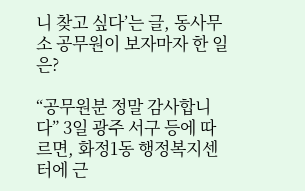니 찾고 싶다’는 글, 동사무소 공무원이 보자마자 한 일은?

“공무원분 정말 감사합니다” 3일 광주 서구 등에 따르면, 화정1동 행정복지센터에 근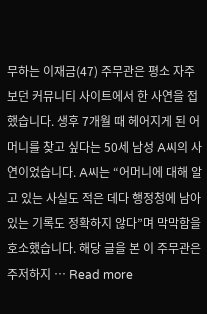무하는 이재금(47) 주무관은 평소 자주 보던 커뮤니티 사이트에서 한 사연을 접했습니다. 생후 7개월 때 헤어지게 된 어머니를 찾고 싶다는 50세 남성 A씨의 사연이었습니다. A씨는 “어머니에 대해 알고 있는 사실도 적은 데다 행정청에 남아 있는 기록도 정확하지 않다”며 막막함을 호소했습니다. 해당 글을 본 이 주무관은 주저하지 … Read more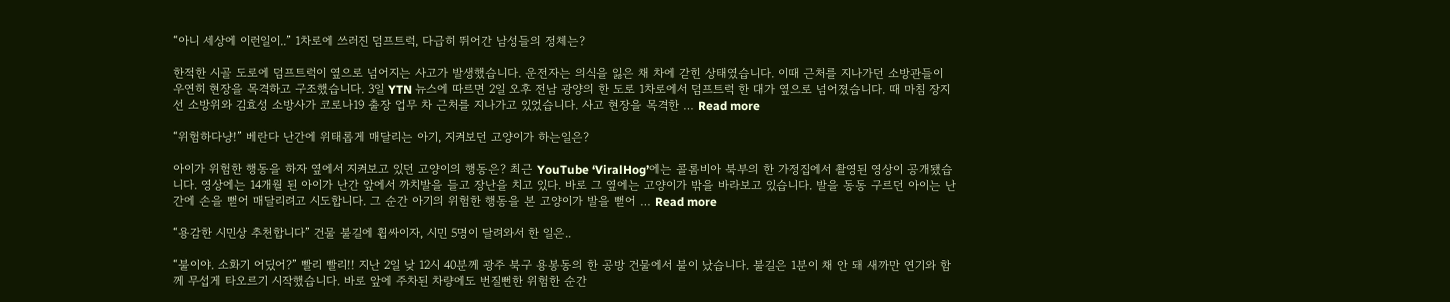“아니 세상에 이런일이..” 1차로에 쓰러진 덤프트럭, 다급히 뛰어간 남성들의 정체는?

한적한 시골 도로에 덤프트럭이 옆으로 넘어지는 사고가 발생했습니다. 운전자는 의식을 잃은 채 차에 갇힌 상태였습니다. 이때 근처를 지나가던 소방관들이 우연히 현장을 목격하고 구조했습니다. 3일 YTN 뉴스에 따르면 2일 오후 전남 광양의 한 도로 1차로에서 덤프트럭 한 대가 옆으로 넘어졌습니다. 때 마침 장지선 소방위와 김효성 소방사가 코로나19 출장 업무 차 근처를 지나가고 있었습니다. 사고 현장을 목격한 … Read more

“위험하다냥!” 베란다 난간에 위태롭게 매달리는 아기, 지켜보던 고양이가 하는일은?

아이가 위험한 행동을 하자 옆에서 지켜보고 있던 고양이의 행동은? 최근 YouTube ‘ViralHog’에는 콜롬비아 북부의 한 가정집에서 촬영된 영상이 공개됐습니다. 영상에는 14개월 된 아이가 난간 앞에서 까치발을 들고 장난을 치고 있다. 바로 그 옆에는 고양이가 밖을 바라보고 있습니다. 발을 동동 구르던 아이는 난간에 손을 뻗어 매달리려고 시도합니다. 그 순간 아기의 위험한 행동을 본 고양이가 발을 뻗어 … Read more

“용감한 시민상 추천합니다” 건물 불길에 휩싸이자, 시민 5명이 달려와서 한 일은..

“불이야. 소화기 어딨어?” 빨리 빨리!! 지난 2일 낮 12시 40분께 광주 북구 용봉동의 한 공방 건물에서 불이 났습니다. 불길은 1분이 채 안 돼 새까만 연기와 함께 무섭게 타오르기 시작했습니다. 바로 앞에 주차된 차량에도 번질뻔한 위험한 순간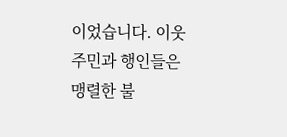이었습니다. 이웃 주민과 행인들은 맹렬한 불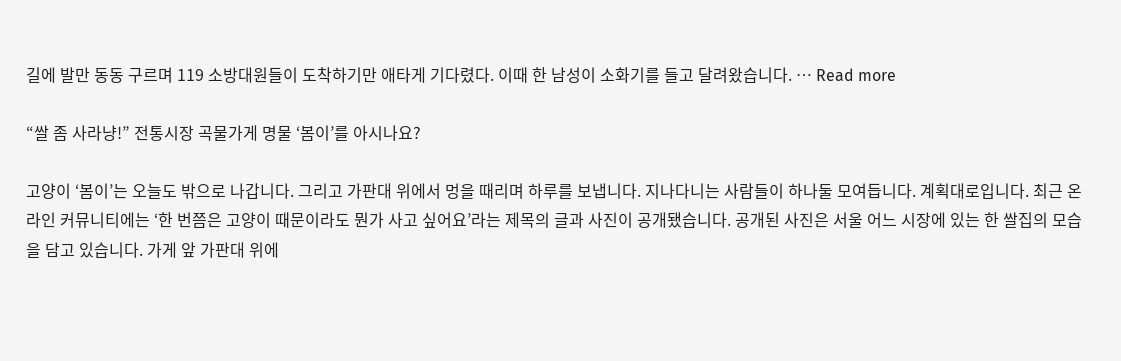길에 발만 동동 구르며 119 소방대원들이 도착하기만 애타게 기다렸다. 이때 한 남성이 소화기를 들고 달려왔습니다. … Read more

“쌀 좀 사라냥!” 전통시장 곡물가게 명물 ‘봄이’를 아시나요?

고양이 ‘봄이’는 오늘도 밖으로 나갑니다. 그리고 가판대 위에서 멍을 때리며 하루를 보냅니다. 지나다니는 사람들이 하나둘 모여듭니다. 계획대로입니다. 최근 온라인 커뮤니티에는 ‘한 번쯤은 고양이 때문이라도 뭔가 사고 싶어요’라는 제목의 글과 사진이 공개됐습니다. 공개된 사진은 서울 어느 시장에 있는 한 쌀집의 모습을 담고 있습니다. 가게 앞 가판대 위에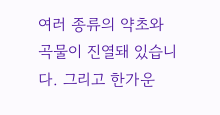여러 종류의 약초와 곡물이 진열돼 있습니다. 그리고 한가운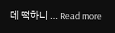데 떡하니 … Read more